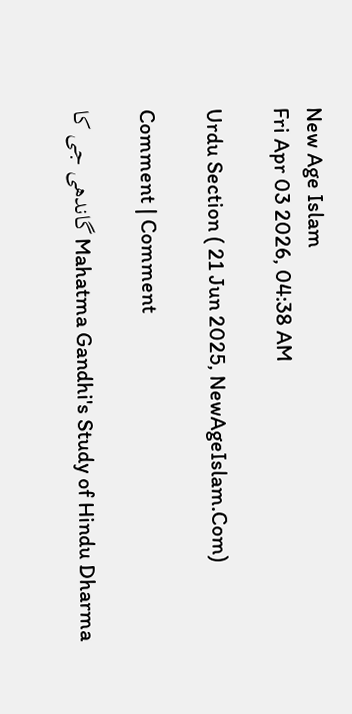New Age Islam
Fri Apr 03 2026, 04:38 AM

Urdu Section ( 21 Jun 2025, NewAgeIslam.Com)

Comment | Comment

Mahatma Gandhi's Study of Hindu Dharma گاندھی جی کا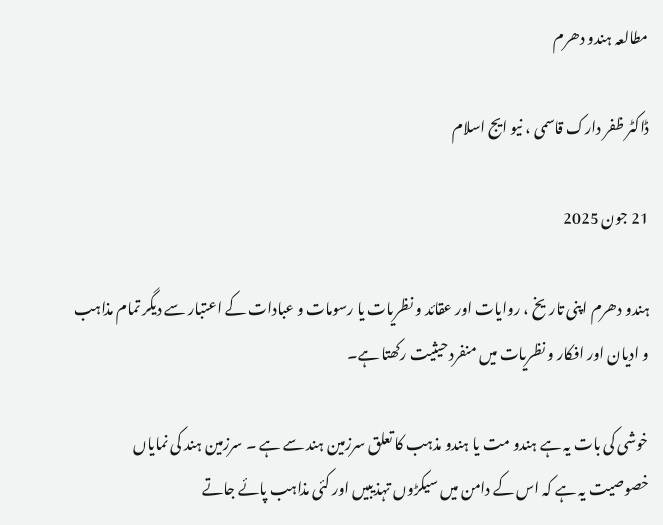مطالعہ ہندو دھرم

ڈاکٹر ظفر دارک قاسمی ، نیو ایج اسلام

21 جون 2025

ہندو دھرم اپنی تاریخ ، روایات اور عقائد و نظریات یا رسومات و عبادات کے اعتبار سے دیگر تمام مذاہب و ادیان اور افکار و نظریات میں منفرد حیثیت رکھتا ہے۔

خوشی کی بات یہ ہے ہندو مت یا ہندو مذہب کا تعلق سرزمین ہند سے ہے ۔ سرزمین ہند کی نمایاں خصوصیت یہ ہے کہ اس کے دامن میں سیکڑوں تہذیبیں اور کئی مذاہب پائے جاتے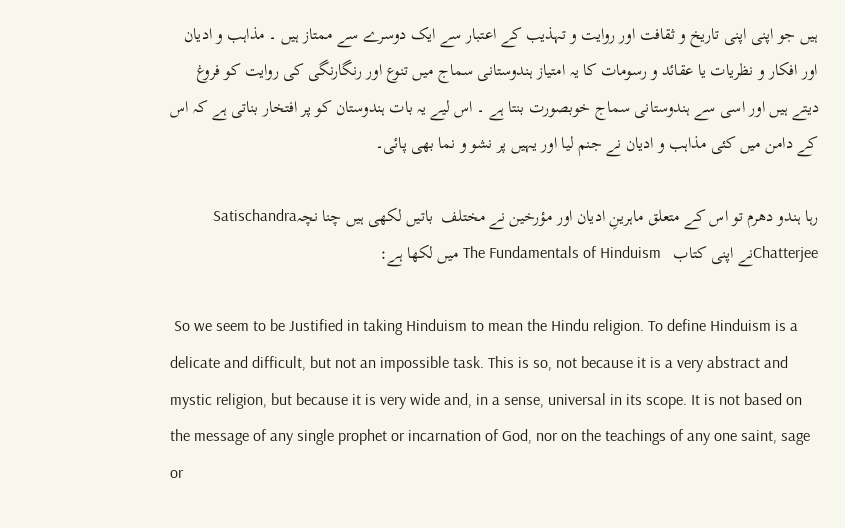ہیں جو اپنی اپنی تاریخ و ثقافت اور روایت و تہذیب کے اعتبار سے ایک دوسرے سے ممتاز ہیں ۔ مذاہب و ادیان اور افکار و نظریات یا عقائد و رسومات کا یہ امتیاز ہندوستانی سماج میں تنوع اور رنگارنگی کی روایت کو فروغ دیتے ہیں اور اسی سے ہندوستانی سماج خوبصورت بنتا ہے ۔ اس لیے یہ بات ہندوستان کو پر افتخار بناتی ہے کہ اس کے دامن میں کئی مذاہب و ادیان نے جنم لیا اور یہیں پر نشو و نما بھی پائی۔

رہا ہندو دھرم تو اس کے متعلق ماہرینِ ادیان اور مؤرخین نے مختلف  باتیں لکھی ہیں چنا نچہSatischandra Chatterjeeنے اپنی کتاب   The Fundamentals of Hinduism میں لکھا ہے:

 So we seem to be Justified in taking Hinduism to mean the Hindu religion. To define Hinduism is a delicate and difficult, but not an impossible task. This is so, not because it is a very abstract and mystic religion, but because it is very wide and, in a sense, universal in its scope. It is not based on the message of any single prophet or incarnation of God, nor on the teachings of any one saint, sage or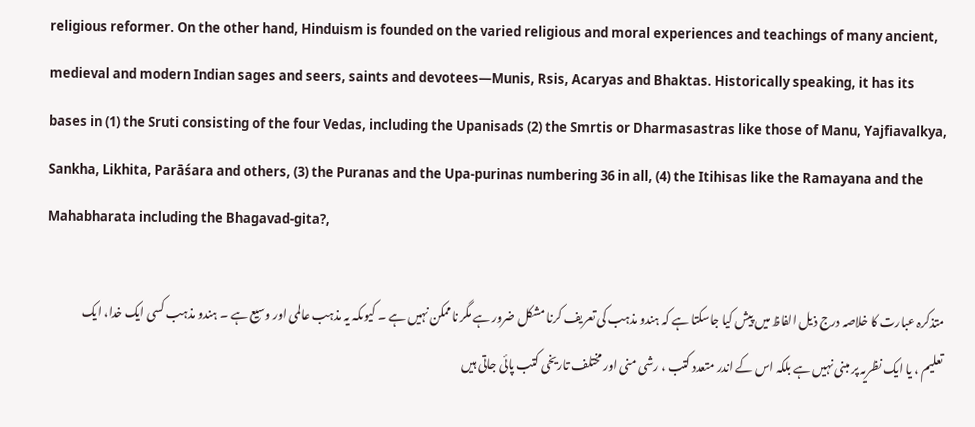religious reformer. On the other hand, Hinduism is founded on the varied religious and moral experiences and teachings of many ancient, medieval and modern Indian sages and seers, saints and devotees—Munis, Rsis, Acaryas and Bhaktas. Historically speaking, it has its bases in (1) the Sruti consisting of the four Vedas, including the Upanisads (2) the Smrtis or Dharmasastras like those of Manu, Yajfiavalkya, Sankha, Likhita, Parāśara and others, (3) the Puranas and the Upa-purinas numbering 36 in all, (4) the Itihisas like the Ramayana and the Mahabharata including the Bhagavad-gita?,

متذکرہ عبارت کا خلاصہ درج ذیل الفاظ میں پیش کیا جاسکتا ہے کہ ہندو مذہب کی تعریف کرنا مشکل ضرور ہے مگر ناممکن نہیں ہے ۔ کیوںکہ یہ مذہب عالمی اور وسیع ہے ۔ ہندو مذہب کسی ایک خدا، ایک تعلیم ، یا ایک نظریہ پر مبنی نہیں ہے بلکہ اس کے اندر متعدد کتب ، رشی منی اور مختلف تاریخی کتب پائی جاتی ہیں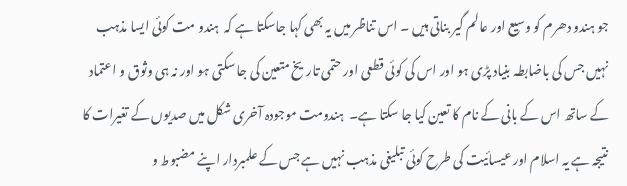جو ہندو دھرم کو وسیع اور عالم گیر بناتی ہیں ۔ اس تناظر میں یہ بھی کہا جاسکتا ہے کہ  ہندو مت کوئی ایسا مذہب نہیں جس کی باضابطہ بنیاد پڑی ہو اور اس کی کوئی قطعی اور حتمی تاریخ متعین کی جا سکتی ہو اور نہ ہی وثوق و اعتماد کے ساتھ اس کے بانی کے نام کا تعین کیا جا سکتا ہے۔  ہندومت موجودہ آخری شکل میں صدیوں کے تغیرات کا نتیجہ ہے یہ اسلام اور عیسائیت کی طرح کوئی تبلیغی مذہب نہیں ہے جس کے علمبردار اپنے مضبوط و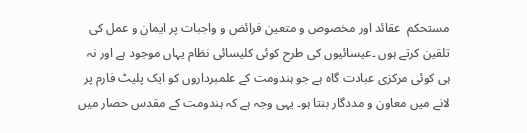مستحکم  عقائد اور مخصوص و متعین فرائض و واجبات پر ایمان و عمل کی تلقین کرتے ہوں ۔عیسائیوں کی طرح کوئی کلیسائی نظام یہاں موجود ہے اور نہ ہی کوئی مرکزی عبادت گاہ ہے جو ہندومت کے علمبرداروں کو ایک پلیٹ فارم پر لانے میں معاون و مددگار بنتا ہو۔ یہی وجہ ہے کہ ہندومت کے مقدس حصار میں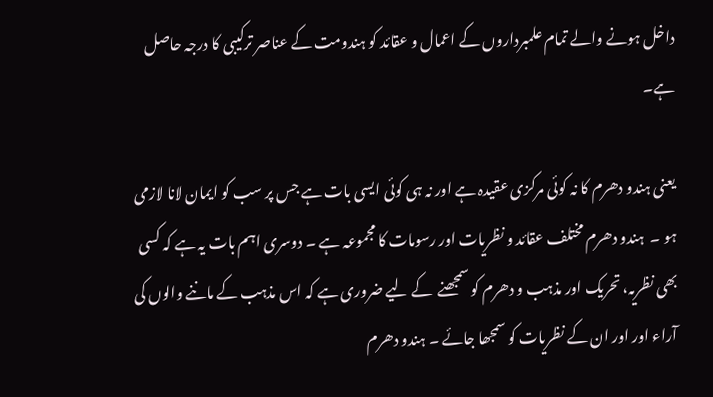داخل ہونے والے تمام علمبرداروں کے اعمال و عقائد کو ہندومت کے عناصر ترکیبی کا درجہ حاصل ہے۔

یعنی ہندو دھرم کا نہ کوئی مرکزی عقیدہ ہے اور نہ ہی کوئی ایسی بات ہے جس پر سب کو ایمان لانا لازمی ہو ۔  ہندو دھرم مختلف عقائد و نظریات اور رسومات کا مجموعہ ہے ۔ دوسری اہم بات یہ ہے کہ کسی بھی نظریہ، تحریک اور مذہب و دھرم کو سمجھنے  کے لیے ضروری ہے کہ اس مذہب کے ماننے والوں کی آراء اور اور ان کے نظریات کو سمجھا جائے ۔ ہندو دھرم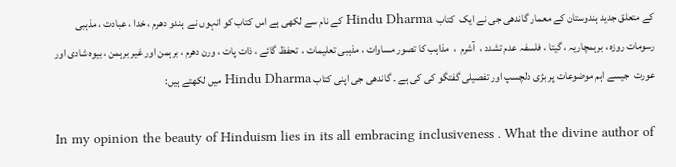کے متعلق جدید ہندوستان کے معمار گاندھی جی نے ایک  کتاب  Hindu Dharma کے نام سے لکھی ہے اس کتاب کو انہوں نے  ہندو دھرم ، خدا ، عبادت ، مذہبی رسومات روزہ ، برہمچاریہ ، گیتا ، فلسفہ عدم تشدد ،  آشرم  ،  مذاہب کا تصور مساوات ، مذہبی تعلیمات ،  تحفظ گائے ، ذات پات ، ورن دھرم ، برہمن اور غیر برہمن ، بیوہ شادی اور عورت  جیسے اہم موضوعات پر بڑی دلچسپ اور تفصیلی گفتگو کی کی ہے ۔ گاندھی جی اپنی کتاب Hindu Dharma میں لکھتے ہیں:

In my opinion the beauty of Hinduism lies in its all embracing inclusiveness . What the divine author of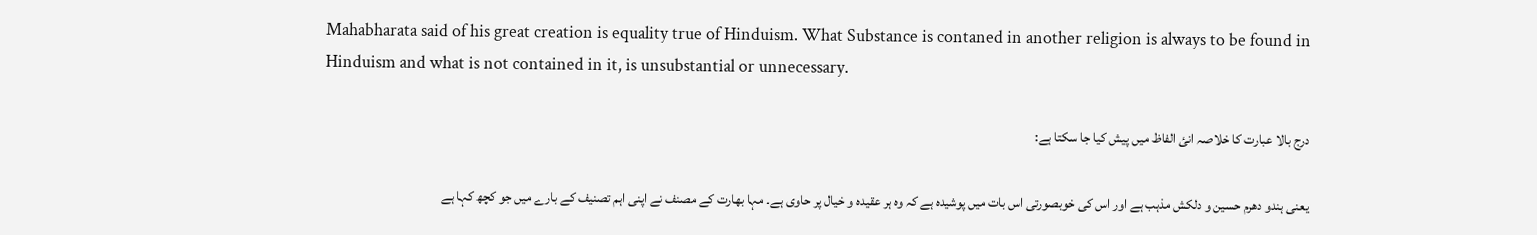Mahabharata said of his great creation is equality true of Hinduism. What Substance is contaned in another religion is always to be found in Hinduism and what is not contained in it, is unsubstantial or unnecessary.

درج بالا عبارت کا خلاصہ انئ الفاظ میں پیش کیا جا سکتا ہے:

یعنی ہندو دھرم حسین و دلکش مذہب ہے اور اس کی خوبصورتی اس بات میں پوشیدہ ہے کہ وہ ہر عقیدہ و خیال پر حاوی ہے۔ مہا بھارت کے مصنف نے اپنی اہم تصنیف کے بارے میں جو کچھ کہا ہے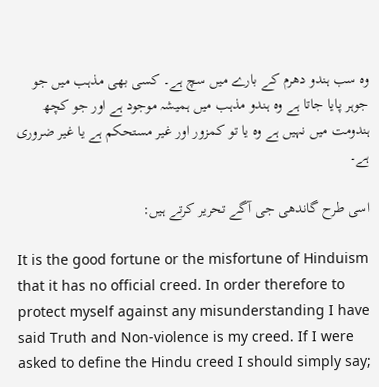وہ سب ہندو دھرم کے بارے میں سچ ہے۔ کسی بھی مذہب میں جو جوہر پایا جاتا ہے وہ ہندو مذہب میں ہمیشہ موجود ہے اور جو کچھ ہندومت میں نہیں ہے وہ یا تو کمزور اور غیر مستحکم ہے یا غیر ضروری ہے۔

اسی طرح گاندھی جی آگے تحریر کرتے ہیں:

It is the good fortune or the misfortune of Hinduism that it has no official creed. In order therefore to protect myself against any misunderstanding I have said Truth and Non-violence is my creed. If I were asked to define the Hindu creed I should simply say;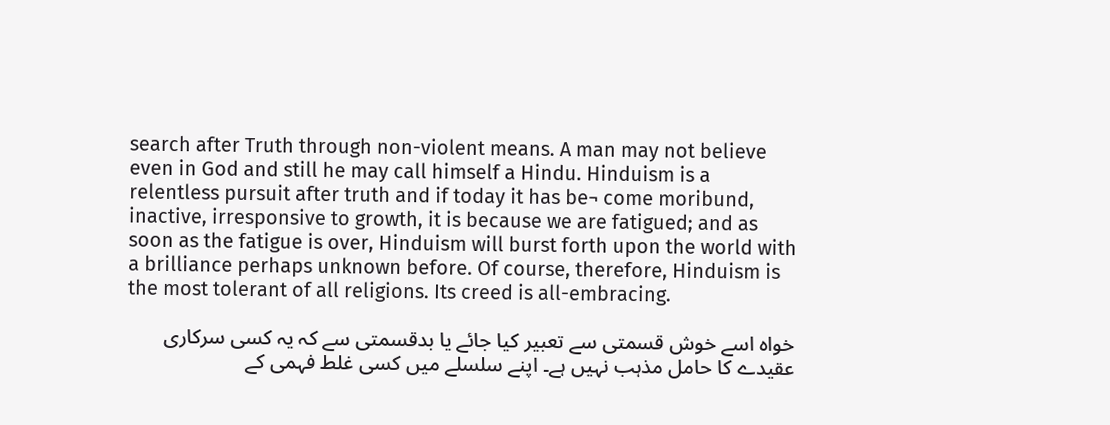search after Truth through non-violent means. A man may not believe even in God and still he may call himself a Hindu. Hinduism is a relentless pursuit after truth and if today it has be¬ come moribund, inactive, irresponsive to growth, it is because we are fatigued; and as soon as the fatigue is over, Hinduism will burst forth upon the world with a brilliance perhaps unknown before. Of course, therefore, Hinduism is the most tolerant of all religions. Its creed is all-embracing.

خواہ اسے خوش قسمتی سے تعبیر کیا جائے یا بدقسمتی سے کہ یہ کسی سرکاری عقیدے کا حامل مذہب نہیں ہے۔ اپنے سلسلے میں کسی غلط فہمی کے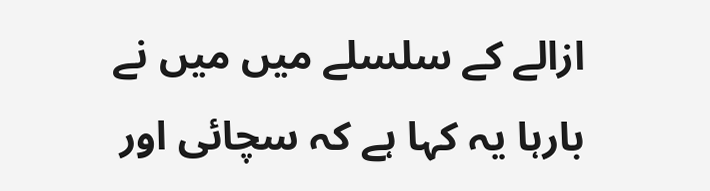ازالے کے سلسلے میں میں نے بارہا یہ کہا ہے کہ سچائی اور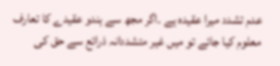عدم تشدد میرا عقیدہ ہے ۔اگر مجھ سے ہندو عقیدے کا تعارف معلوم کیا جائے تو میں غیر متشددانہ ذرائع سے حق کی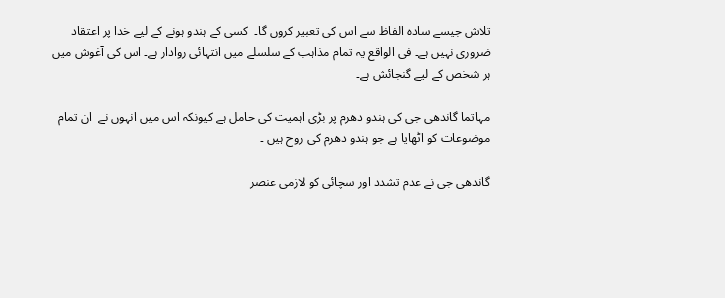تلاش جیسے سادہ الفاظ سے اس کی تعبیر کروں گا۔  کسی کے ہندو ہونے کے لیے خدا پر اعتقاد ضروری نہیں ہے۔ فی الواقع یہ تمام مذاہب کے سلسلے میں انتہائی روادار ہے۔ اس کی آغوش میں ہر شخص کے لیے گنجائش ہے۔

مہاتما گاندھی جی کی ہندو دھرم پر بڑی اہمیت کی حامل ہے کیونکہ اس میں انہوں نے  ان تمام موضوعات کو اٹھایا ہے جو ہندو دھرم کی روح ہیں ۔

گاندھی جی نے عدم تشدد اور سچائی کو لازمی عنصر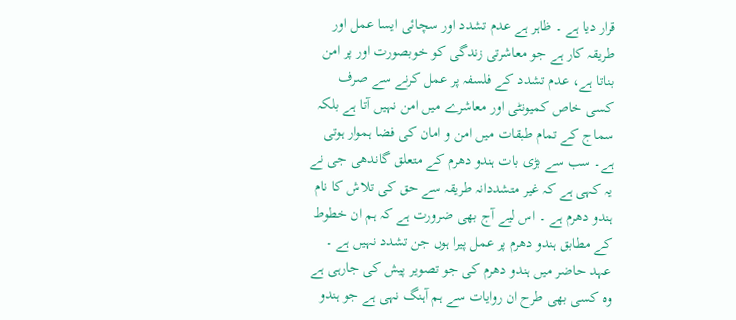قرار دیا ہے ۔ ظاہر ہے عدم تشدد اور سچائی ایسا عمل اور طریقہ کار ہے جو معاشرتی زندگی کو خوبصورت اور پر امن بناتا ہے، عدم تشدد کے فلسفہ پر عمل کرنے سے صرف کسی خاص کمیونٹی اور معاشرے میں امن نہیں آتا ہے بلکہ سماج کے تمام طبقات میں امن و امان کی فضا ہموار ہوتی ہے۔ سب سے بڑی بات ہندو دھرم کے متعلق گاندھی جی نے یہ کہی ہے کہ غیر متشددانہ طریقہ سے حق کی تلاش کا نام ہندو دھرم ہے ۔ اس لیے آج بھی ضرورت ہے کہ ہم ان خطوط کے مطابق ہندو دھرم پر عمل پیرا ہوں جن تشدد نہیں ہے ۔ عہد حاضر میں ہندو دھرم کی جو تصویر پیش کی جارہی ہے وہ کسی بھی طرح ان روایات سے ہم آہنگ نہی ہے جو ہندو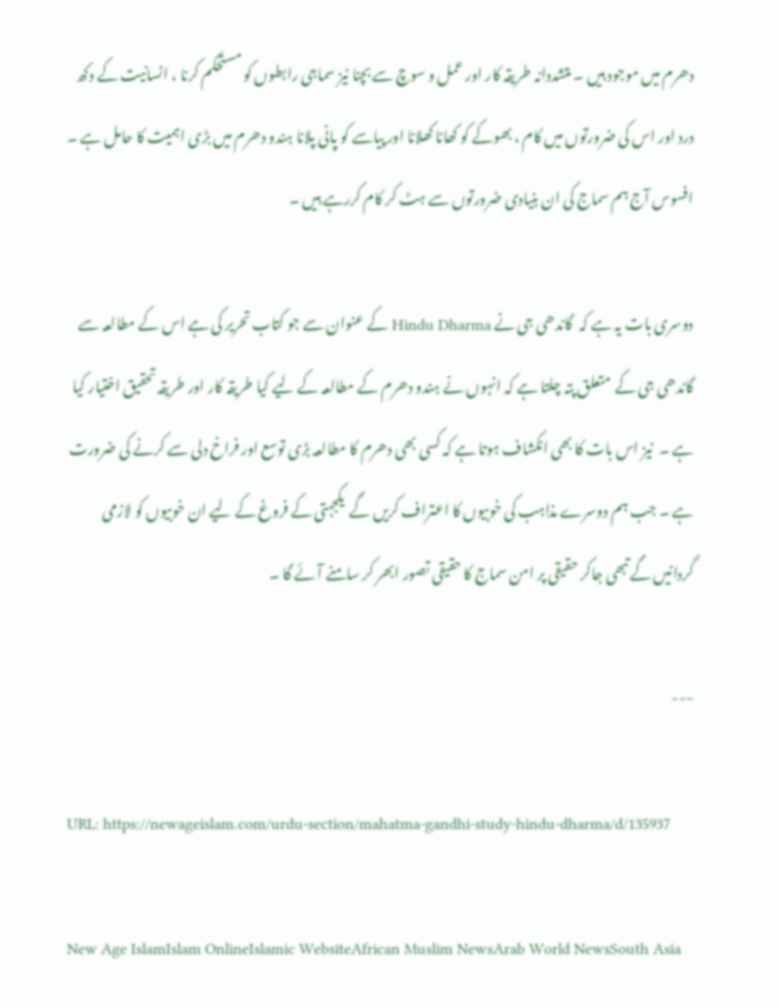دھرم میں موجود ہیں ۔ متشددانہ طریقہ کار اور عمل و سوچ سے بچنا نیز سماجی رابطوں کو مستحکم کرنا ، انسانیت کے دکھ درد اور اس کی ضرورتوں میں کام ، بھوکے کو کھانا کھلانا اور پیاسے کو پانی پلانا ہندو دھرم میں بڑی اہمیت کا حامل ہے ۔ افسوس آج ہم سماج کی ان بنیادی ضرورتوں سے ہٹ کر کام کررہے ہیں ۔

دوسری بات یہ ہے کہ  گاندھی جی نے Hindu Dharma کے عنوان سے جو کتاب تحریر کی ہے اس کے مطالعہ سے گاندھی جی کے  متعلق پتہ چلتا ہے کہ انہوں نے ہندو دھرم کے مطالعہ کے لیے کیا طریقہ کار اور طریقہ تحقیق اختیار کیا ہے ۔  نیز اس بات کا بھی انکشاف ہوتا ہے کہ کسی بھی دھرم کا مطالعہ بڑی توسع اور فراخ دلی سے کرنے کی ضرورت ہے ۔ جب ہم دوسرے مذاہب کی خوبیوں کا اعتراف کریں گے  یکجہتی کے فروغ کے لیے ان خوبیوں کو لازمی گردانیں گے تبھی جاکر حقیقی پر امن سماج کا حقیقی تصور ابھر کر سامنے آئے گا ۔

---

URL: https://newageislam.com/urdu-section/mahatma-gandhi-study-hindu-dharma/d/135937

New Age IslamIslam OnlineIslamic WebsiteAfrican Muslim NewsArab World NewsSouth Asia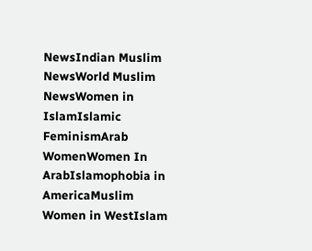NewsIndian Muslim NewsWorld Muslim NewsWomen in IslamIslamic FeminismArab WomenWomen In ArabIslamophobia in AmericaMuslim Women in WestIslam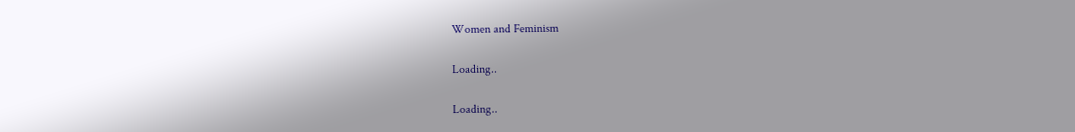Women and Feminism

Loading..

Loading..